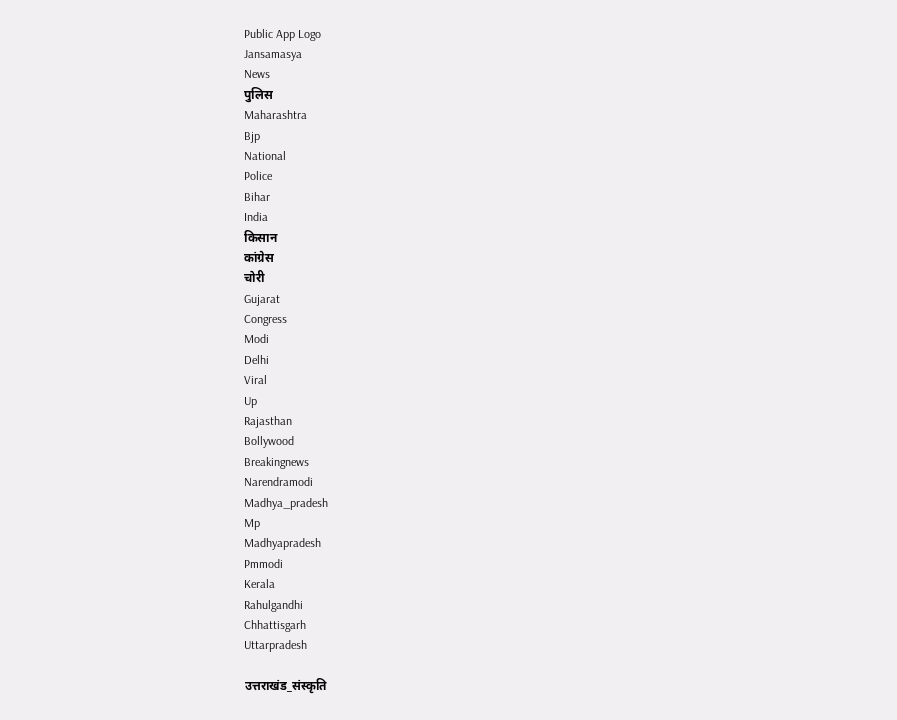Public App Logo
Jansamasya
News
पुलिस
Maharashtra
Bjp
National
Police
Bihar
India
किसान
कांग्रेस
चोरी
Gujarat
Congress
Modi
Delhi
Viral
Up
Rajasthan
Bollywood
Breakingnews
Narendramodi
Madhya_pradesh
Mp
Madhyapradesh
Pmmodi
Kerala
Rahulgandhi
Chhattisgarh
Uttarpradesh

उत्तराखंड_संस्कृति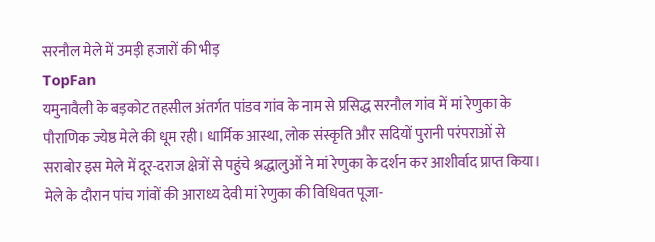सरनौल मेले में उमड़ी हजारों की भीड़
TopFan
यमुनावैली के बड़कोट तहसील अंतर्गत पांडव गांव के नाम से प्रसिद्ध सरनौल गांव में मां रेणुका के पौराणिक ज्येष्ठ मेले की धूम रही। धार्मिक आस्था, लोक संस्कृति और सदियों पुरानी परंपराओं से सराबोर इस मेले में दूर-दराज क्षेत्रों से पहुंचे श्रद्धालुओं ने मां रेणुका के दर्शन कर आशीर्वाद प्राप्त किया।
मेले के दौरान पांच गांवों की आराध्य देवी मां रेणुका की विधिवत पूजा-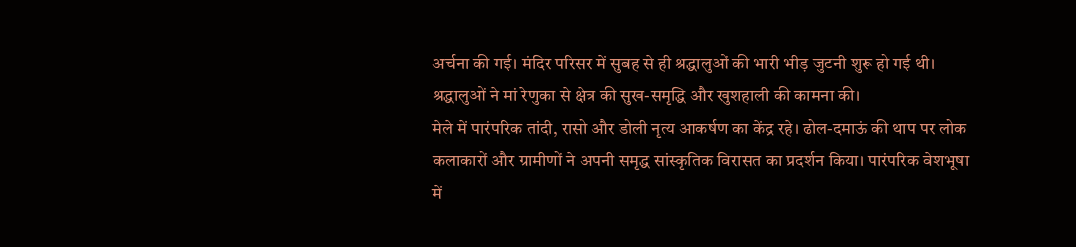अर्चना की गई। मंदिर परिसर में सुबह से ही श्रद्धालुओं की भारी भीड़ जुटनी शुरू हो गई थी। श्रद्धालुओं ने मां रेणुका से क्षेत्र की सुख-समृद्धि और खुशहाली की कामना की।
मेले में पारंपरिक तांदी, रासो और डोली नृत्य आकर्षण का केंद्र रहे। ढोल-दमाऊं की थाप पर लोक कलाकारों और ग्रामीणों ने अपनी समृद्ध सांस्कृतिक विरासत का प्रदर्शन किया। पारंपरिक वेशभूषा में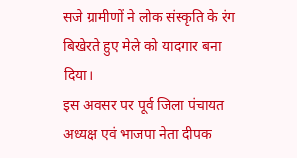सजे ग्रामीणों ने लोक संस्कृति के रंग बिखेरते हुए मेले को यादगार बना दिया।
इस अवसर पर पूर्व जिला पंचायत अध्यक्ष एवं भाजपा नेता दीपक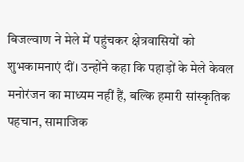बिजल्वाण ने मेले में पहुंचकर क्षेत्रवासियों को शुभकामनाएं दीं। उन्होंने कहा कि पहाड़ों के मेले केवल मनोरंजन का माध्यम नहीं हैं, बल्कि हमारी सांस्कृतिक पहचान, सामाजिक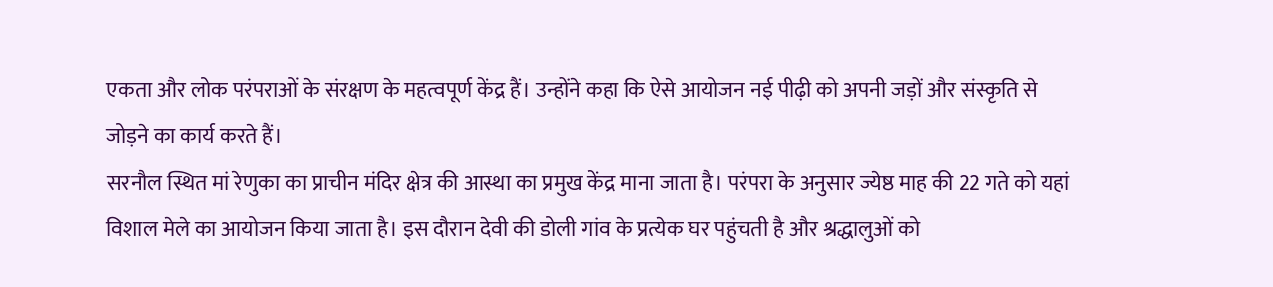एकता और लोक परंपराओं के संरक्षण के महत्वपूर्ण केंद्र हैं। उन्होंने कहा कि ऐसे आयोजन नई पीढ़ी को अपनी जड़ों और संस्कृति से जोड़ने का कार्य करते हैं।
सरनौल स्थित मां रेणुका का प्राचीन मंदिर क्षेत्र की आस्था का प्रमुख केंद्र माना जाता है। परंपरा के अनुसार ज्येष्ठ माह की 22 गते को यहां विशाल मेले का आयोजन किया जाता है। इस दौरान देवी की डोली गांव के प्रत्येक घर पहुंचती है और श्रद्धालुओं को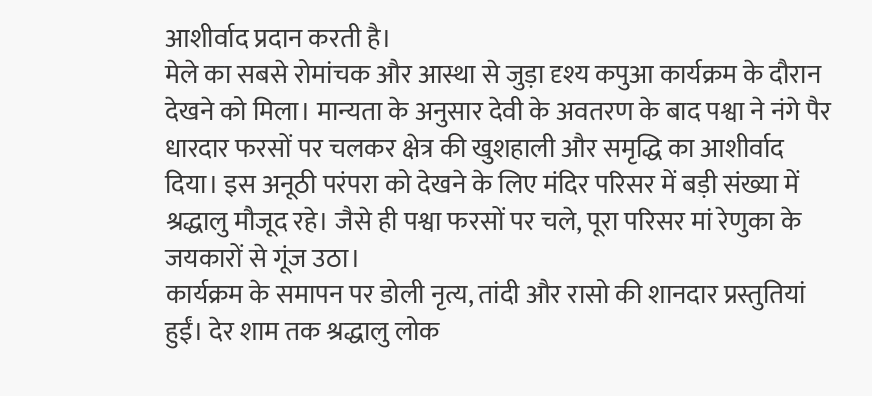आशीर्वाद प्रदान करती है।
मेले का सबसे रोमांचक और आस्था से जुड़ा दृश्य कपुआ कार्यक्रम के दौरान देखने को मिला। मान्यता के अनुसार देवी के अवतरण के बाद पश्वा ने नंगे पैर धारदार फरसों पर चलकर क्षेत्र की खुशहाली और समृद्धि का आशीर्वाद दिया। इस अनूठी परंपरा को देखने के लिए मंदिर परिसर में बड़ी संख्या में श्रद्धालु मौजूद रहे। जैसे ही पश्वा फरसों पर चले, पूरा परिसर मां रेणुका के जयकारों से गूंज उठा।
कार्यक्रम के समापन पर डोली नृत्य, तांदी और रासो की शानदार प्रस्तुतियां हुईं। देर शाम तक श्रद्धालु लोक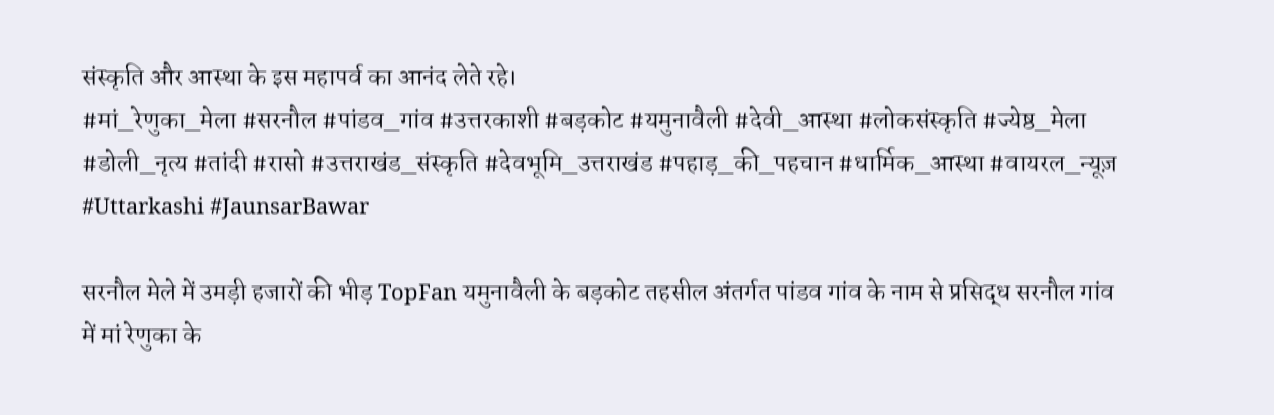संस्कृति और आस्था के इस महापर्व का आनंद लेते रहे।
#मां_रेणुका_मेला #सरनौल #पांडव_गांव #उत्तरकाशी #बड़कोट #यमुनावैली #देवी_आस्था #लोकसंस्कृति #ज्येष्ठ_मेला #डोली_नृत्य #तांदी #रासो #उत्तराखंड_संस्कृति #देवभूमि_उत्तराखंड #पहाड़_की_पहचान #धार्मिक_आस्था #वायरल_न्यूज़ #Uttarkashi #JaunsarBawar

सरनौल मेले में उमड़ी हजारों की भीड़ TopFan यमुनावैली के बड़कोट तहसील अंतर्गत पांडव गांव के नाम से प्रसिद्ध सरनौल गांव में मां रेणुका के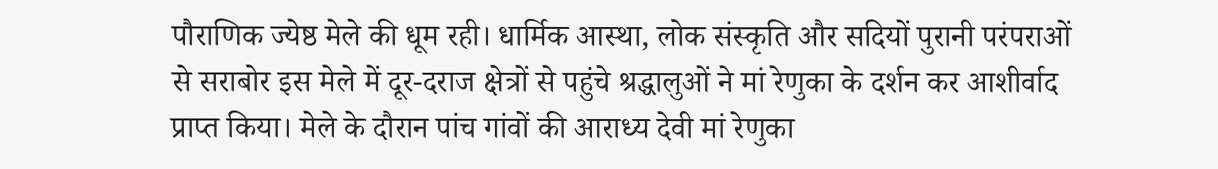पौराणिक ज्येष्ठ मेले की धूम रही। धार्मिक आस्था, लोक संस्कृति और सदियों पुरानी परंपराओं से सराबोर इस मेले में दूर-दराज क्षेत्रों से पहुंचे श्रद्धालुओं ने मां रेणुका के दर्शन कर आशीर्वाद प्राप्त किया। मेले के दौरान पांच गांवों की आराध्य देवी मां रेणुका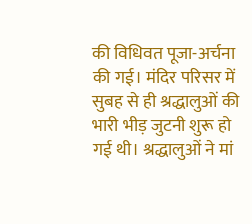की विधिवत पूजा-अर्चना की गई। मंदिर परिसर में सुबह से ही श्रद्धालुओं की भारी भीड़ जुटनी शुरू हो गई थी। श्रद्धालुओं ने मां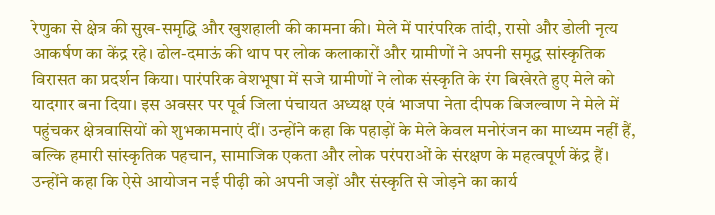रेणुका से क्षेत्र की सुख-समृद्धि और खुशहाली की कामना की। मेले में पारंपरिक तांदी, रासो और डोली नृत्य आकर्षण का केंद्र रहे। ढोल-दमाऊं की थाप पर लोक कलाकारों और ग्रामीणों ने अपनी समृद्ध सांस्कृतिक विरासत का प्रदर्शन किया। पारंपरिक वेशभूषा में सजे ग्रामीणों ने लोक संस्कृति के रंग बिखेरते हुए मेले को यादगार बना दिया। इस अवसर पर पूर्व जिला पंचायत अध्यक्ष एवं भाजपा नेता दीपक बिजल्वाण ने मेले में पहुंचकर क्षेत्रवासियों को शुभकामनाएं दीं। उन्होंने कहा कि पहाड़ों के मेले केवल मनोरंजन का माध्यम नहीं हैं, बल्कि हमारी सांस्कृतिक पहचान, सामाजिक एकता और लोक परंपराओं के संरक्षण के महत्वपूर्ण केंद्र हैं। उन्होंने कहा कि ऐसे आयोजन नई पीढ़ी को अपनी जड़ों और संस्कृति से जोड़ने का कार्य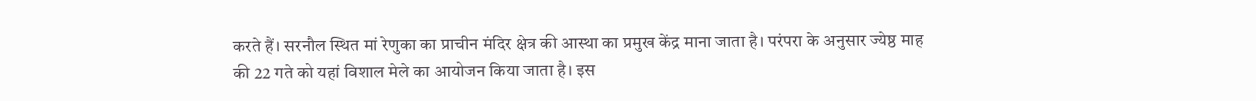करते हैं। सरनौल स्थित मां रेणुका का प्राचीन मंदिर क्षेत्र की आस्था का प्रमुख केंद्र माना जाता है। परंपरा के अनुसार ज्येष्ठ माह की 22 गते को यहां विशाल मेले का आयोजन किया जाता है। इस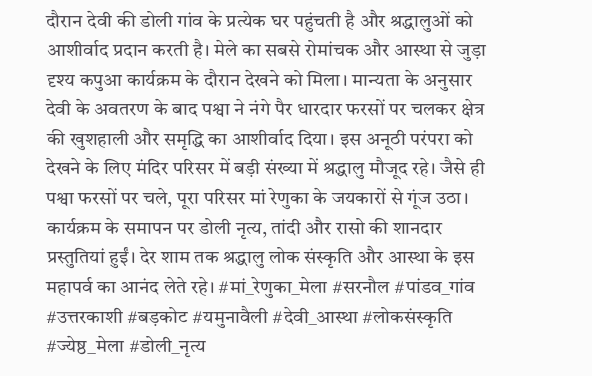दौरान देवी की डोली गांव के प्रत्येक घर पहुंचती है और श्रद्धालुओं को आशीर्वाद प्रदान करती है। मेले का सबसे रोमांचक और आस्था से जुड़ा दृश्य कपुआ कार्यक्रम के दौरान देखने को मिला। मान्यता के अनुसार देवी के अवतरण के बाद पश्वा ने नंगे पैर धारदार फरसों पर चलकर क्षेत्र की खुशहाली और समृद्धि का आशीर्वाद दिया। इस अनूठी परंपरा को देखने के लिए मंदिर परिसर में बड़ी संख्या में श्रद्धालु मौजूद रहे। जैसे ही पश्वा फरसों पर चले, पूरा परिसर मां रेणुका के जयकारों से गूंज उठा। कार्यक्रम के समापन पर डोली नृत्य, तांदी और रासो की शानदार प्रस्तुतियां हुईं। देर शाम तक श्रद्धालु लोक संस्कृति और आस्था के इस महापर्व का आनंद लेते रहे। #मां_रेणुका_मेला #सरनौल #पांडव_गांव #उत्तरकाशी #बड़कोट #यमुनावैली #देवी_आस्था #लोकसंस्कृति #ज्येष्ठ_मेला #डोली_नृत्य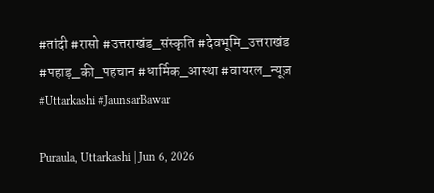#तांदी #रासो #उत्तराखंड_संस्कृति #देवभूमि_उत्तराखंड #पहाड़_की_पहचान #धार्मिक_आस्था #वायरल_न्यूज़ #Uttarkashi #JaunsarBawar

Puraula, Uttarkashi | Jun 6, 2026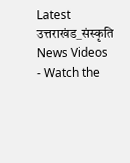Latest उत्तराखंड_संस्कृति News Videos - Watch the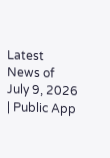Latest News of July 9, 2026 | Public App